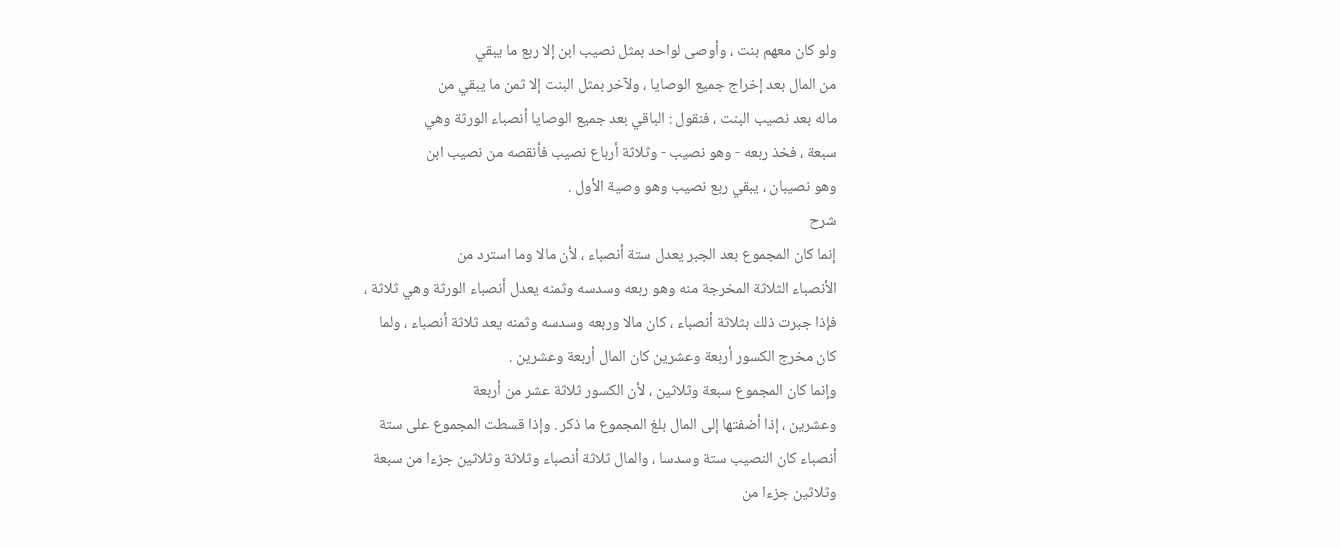ولو كان معهم بنت ، وأوصى لواحد بمثل نصيب ابن إلا ربع ما يبقي
من المال بعد إخراج جميع الوصايا ، ولآخر بمثل البنت إلا ثمن ما يبقي من
ماله بعد نصيب البنت ، فنقول : الباقي بعد جميع الوصايا أنصباء الورثة وهي
سبعة ، فخذ ربعه - وهو نصيب - وثلاثة أرباع نصيب فأنقصه من نصيب ابن
وهو نصيبان ، يبقي ربع نصيب وهو وصية الأول .
شرح
إنما كان المجموع بعد الجبر يعدل ستة أنصباء ، لأن مالا وما استرد من
الأنصباء الثلاثة المخرجة منه وهو ربعه وسدسه وثمنه يعدل أنصباء الورثة وهي ثلاثة ،
فإذا جبرت ذلك بثلاثة أنصباء ، كان مالا وربعه وسدسه وثمنه يعد ثلاثة أنصباء ، ولما
كان مخرج الكسور أربعة وعشرين كان المال أربعة وعشرين .
وإنما كان المجموع سبعة وثلاثين ، لأن الكسور ثلاثة عشر من أربعة
وعشرين ، إذا أضفتها إلى المال بلغ المجموع ما ذكر . وإذا قسطت المجموع على ستة
أنصباء كان النصيب ستة وسدسا ، والمال ثلاثة أنصباء وثلاثة وثلاثين جزءا من سبعة
وثلاثين جزءا من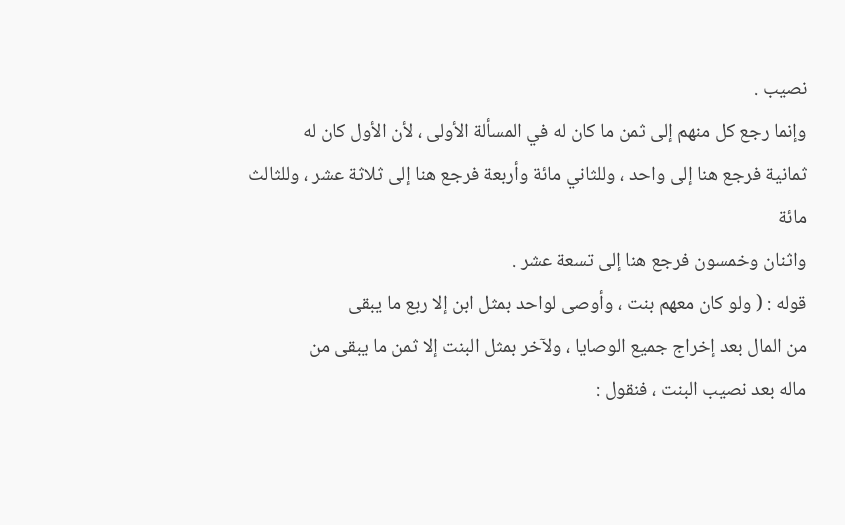نصيب .
وإنما رجع كل منهم إلى ثمن ما كان له في المسألة الأولى ، لأن الأول كان له
ثمانية فرجع هنا إلى واحد ، وللثاني مائة وأربعة فرجع هنا إلى ثلاثة عشر ، وللثالث مائة
واثنان وخمسون فرجع هنا إلى تسعة عشر .
قوله : ( ولو كان معهم بنت ، وأوصى لواحد بمثل ابن إلا ربع ما يبقى
من المال بعد إخراج جميع الوصايا ، ولآخر بمثل البنت إلا ثمن ما يبقى من
ماله بعد نصيب البنت ، فنقول :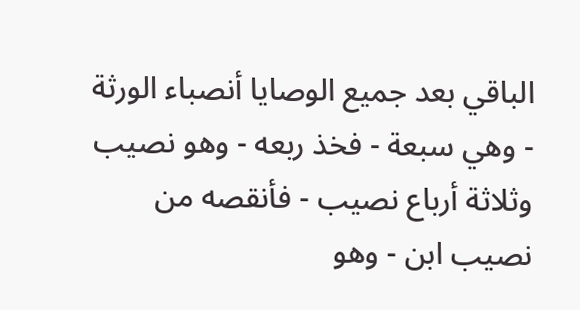الباقي بعد جميع الوصايا أنصباء الورثة
- وهي سبعة - فخذ ربعه - وهو نصيب وثلاثة أرباع نصيب - فأنقصه من
نصيب ابن - وهو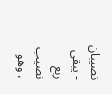نصيبان - يبقى ربع نصيب ، وهو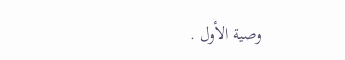وصية الأول .